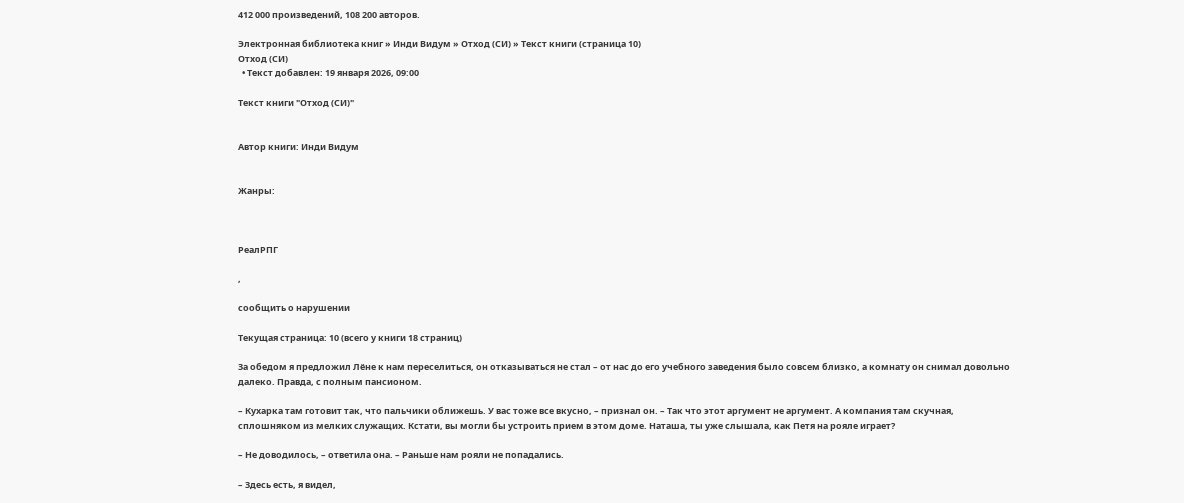412 000 произведений, 108 200 авторов.

Электронная библиотека книг » Инди Видум » Отход (СИ) » Текст книги (страница 10)
Отход (СИ)
  • Текст добавлен: 19 января 2026, 09:00

Текст книги "Отход (СИ)"


Автор книги: Инди Видум


Жанры:



РеалРПГ

,

сообщить о нарушении

Текущая страница: 10 (всего у книги 18 страниц)

За обедом я предложил Лёне к нам переселиться, он отказываться не стал – от нас до его учебного заведения было совсем близко, а комнату он снимал довольно далеко. Правда, с полным пансионом.

– Кухарка там готовит так, что пальчики оближешь. У вас тоже все вкусно, – признал он. – Так что этот аргумент не аргумент. А компания там скучная, сплошняком из мелких служащих. Кстати, вы могли бы устроить прием в этом доме. Наташа, ты уже слышала, как Петя на рояле играет?

– Не доводилось, – ответила она. – Раньше нам рояли не попадались.

– Здесь есть, я видел,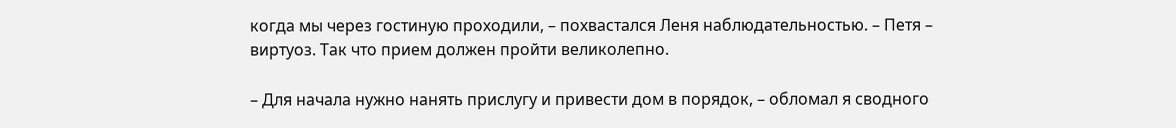когда мы через гостиную проходили, – похвастался Леня наблюдательностью. – Петя – виртуоз. Так что прием должен пройти великолепно.

– Для начала нужно нанять прислугу и привести дом в порядок, – обломал я сводного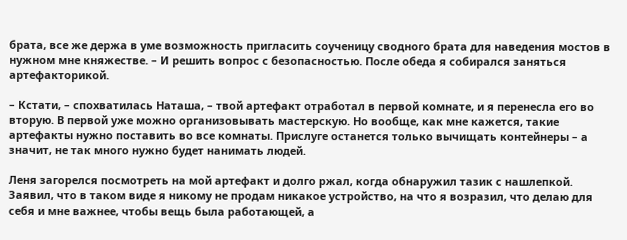брата, все же держа в уме возможность пригласить соученицу сводного брата для наведения мостов в нужном мне княжестве. – И решить вопрос с безопасностью. После обеда я собирался заняться артефакторикой.

– Кстати, – спохватилась Наташа, – твой артефакт отработал в первой комнате, и я перенесла его во вторую. В первой уже можно организовывать мастерскую. Но вообще, как мне кажется, такие артефакты нужно поставить во все комнаты. Прислуге останется только вычищать контейнеры – а значит, не так много нужно будет нанимать людей.

Леня загорелся посмотреть на мой артефакт и долго ржал, когда обнаружил тазик с нашлепкой. Заявил, что в таком виде я никому не продам никакое устройство, на что я возразил, что делаю для себя и мне важнее, чтобы вещь была работающей, а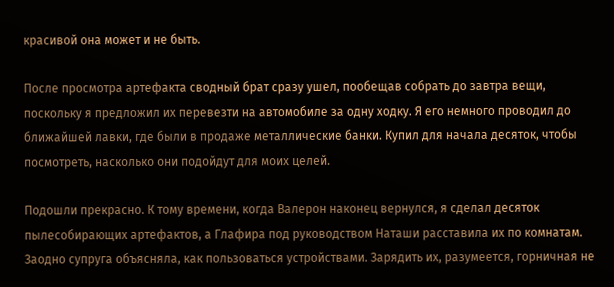красивой она может и не быть.

После просмотра артефакта сводный брат сразу ушел, пообещав собрать до завтра вещи, поскольку я предложил их перевезти на автомобиле за одну ходку. Я его немного проводил до ближайшей лавки, где были в продаже металлические банки. Купил для начала десяток, чтобы посмотреть, насколько они подойдут для моих целей.

Подошли прекрасно. К тому времени, когда Валерон наконец вернулся, я сделал десяток пылесобирающих артефактов, а Глафира под руководством Наташи расставила их по комнатам. Заодно супруга объясняла, как пользоваться устройствами. Зарядить их, разумеется, горничная не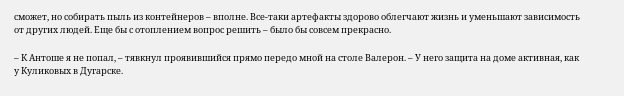сможет, но собирать пыль из контейнеров – вполне. Все-таки артефакты здорово облегчают жизнь и уменьшают зависимость от других людей. Еще бы с отоплением вопрос решить – было бы совсем прекрасно.

– К Антоше я не попал, – тявкнул проявившийся прямо передо мной на столе Валерон. – У него защита на доме активная, как у Куликовых в Дугарске.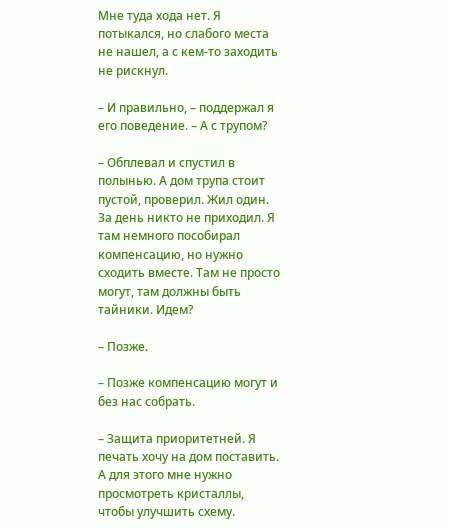Мне туда хода нет. Я потыкался, но слабого места не нашел, а с кем-то заходить не рискнул.

– И правильно, – поддержал я его поведение. – А с трупом?

– Обплевал и спустил в полынью. А дом трупа стоит пустой, проверил. Жил один. За день никто не приходил. Я там немного пособирал компенсацию, но нужно сходить вместе. Там не просто могут, там должны быть тайники. Идем?

– Позже.

– Позже компенсацию могут и без нас собрать.

– Защита приоритетней. Я печать хочу на дом поставить. А для этого мне нужно просмотреть кристаллы, чтобы улучшить схему.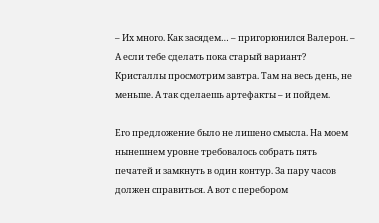– Их много. Как засядем… – пригорюнился Валерон. – А если тебе сделать пока старый вариант? Кристаллы просмотрим завтра. Там на весь день, не меньше. А так сделаешь артефакты – и пойдем.

Его предложение было не лишено смысла. На моем нынешнем уровне требовалось собрать пять печатей и замкнуть в один контур. За пару часов должен справиться. А вот с перебором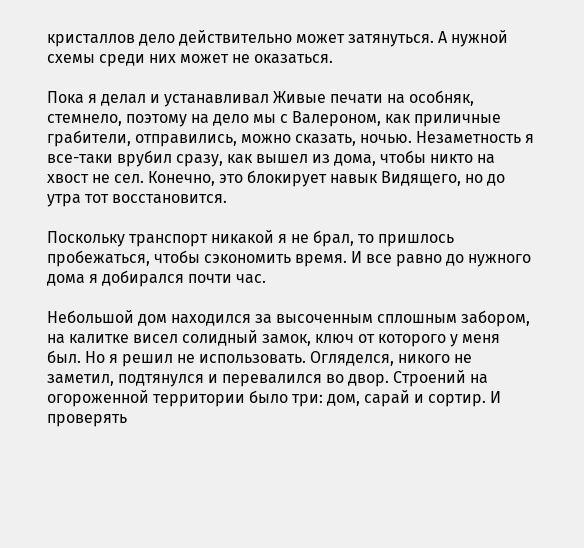кристаллов дело действительно может затянуться. А нужной схемы среди них может не оказаться.

Пока я делал и устанавливал Живые печати на особняк, стемнело, поэтому на дело мы с Валероном, как приличные грабители, отправились, можно сказать, ночью. Незаметность я все-таки врубил сразу, как вышел из дома, чтобы никто на хвост не сел. Конечно, это блокирует навык Видящего, но до утра тот восстановится.

Поскольку транспорт никакой я не брал, то пришлось пробежаться, чтобы сэкономить время. И все равно до нужного дома я добирался почти час.

Небольшой дом находился за высоченным сплошным забором, на калитке висел солидный замок, ключ от которого у меня был. Но я решил не использовать. Огляделся, никого не заметил, подтянулся и перевалился во двор. Строений на огороженной территории было три: дом, сарай и сортир. И проверять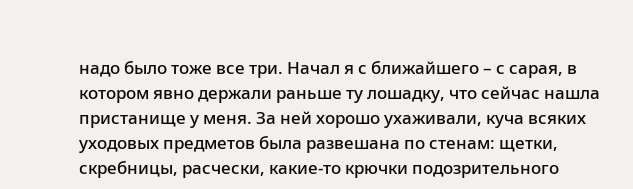надо было тоже все три. Начал я с ближайшего – с сарая, в котором явно держали раньше ту лошадку, что сейчас нашла пристанище у меня. За ней хорошо ухаживали, куча всяких уходовых предметов была развешана по стенам: щетки, скребницы, расчески, какие-то крючки подозрительного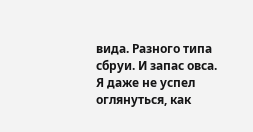вида. Разного типа сбруи. И запас овса. Я даже не успел оглянуться, как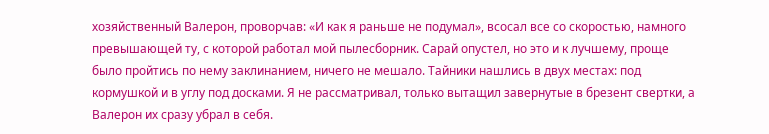хозяйственный Валерон, проворчав: «И как я раньше не подумал», всосал все со скоростью, намного превышающей ту, с которой работал мой пылесборник. Сарай опустел, но это и к лучшему, проще было пройтись по нему заклинанием, ничего не мешало. Тайники нашлись в двух местах: под кормушкой и в углу под досками. Я не рассматривал, только вытащил завернутые в брезент свертки, а Валерон их сразу убрал в себя.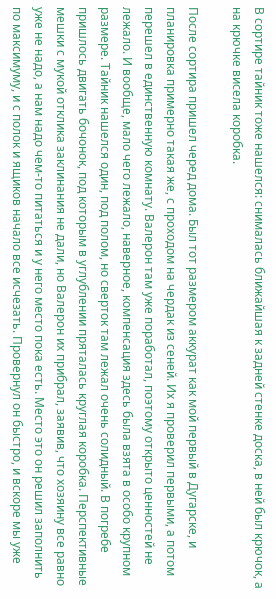В сортире тайник тоже нашелся: снималась ближайшая к задней стенке доска, в ней был крючок, а на крючке висела коробка.

После сортира пришел черед дома. Был тот размером аккурат как мой первый в Дугарске, и планировка примерно такая же, с проходом на чердак из сеней. Их я проверил первыми, а потом перешел в единственную комнату. Валерон там уже поработал, поэтому открыто ценностей не лежало. И вообще, мало чего лежало, наверное, компенсация здесь была взята в особо крупном размере. Тайник нашелся один, под полом, но сверток там лежал очень солидный. В погребе пришлось двигать бочонок, под которым в углублении пряталась круглая коробка. Перспективные мешки с мукой отклика заклинания не дали, но Валерон их прибрал, заявив, что хозяину все равно уже не надо, а нам надо чем-то питаться и у него место пока есть. Место это он решил заполнить по максимуму, и с полок и ящиков начало все исчезать. Провернул он быстро, и вскоре мы уже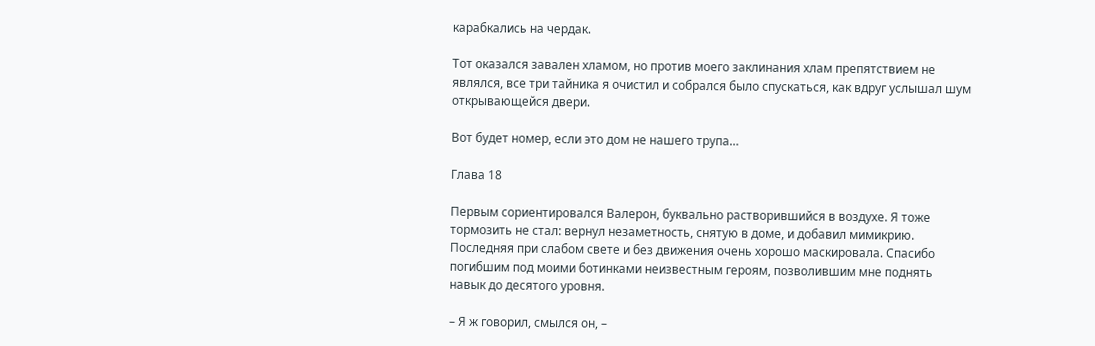карабкались на чердак.

Тот оказался завален хламом, но против моего заклинания хлам препятствием не являлся, все три тайника я очистил и собрался было спускаться, как вдруг услышал шум открывающейся двери.

Вот будет номер, если это дом не нашего трупа…

Глава 18

Первым сориентировался Валерон, буквально растворившийся в воздухе. Я тоже тормозить не стал: вернул незаметность, снятую в доме, и добавил мимикрию. Последняя при слабом свете и без движения очень хорошо маскировала. Спасибо погибшим под моими ботинками неизвестным героям, позволившим мне поднять навык до десятого уровня.

– Я ж говорил, смылся он, –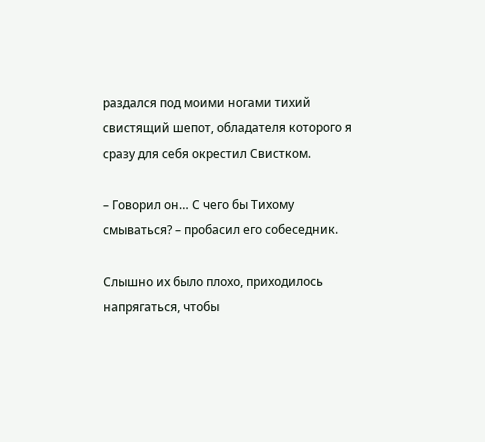раздался под моими ногами тихий свистящий шепот, обладателя которого я сразу для себя окрестил Свистком.

– Говорил он… С чего бы Тихому смываться? – пробасил его собеседник.

Слышно их было плохо, приходилось напрягаться, чтобы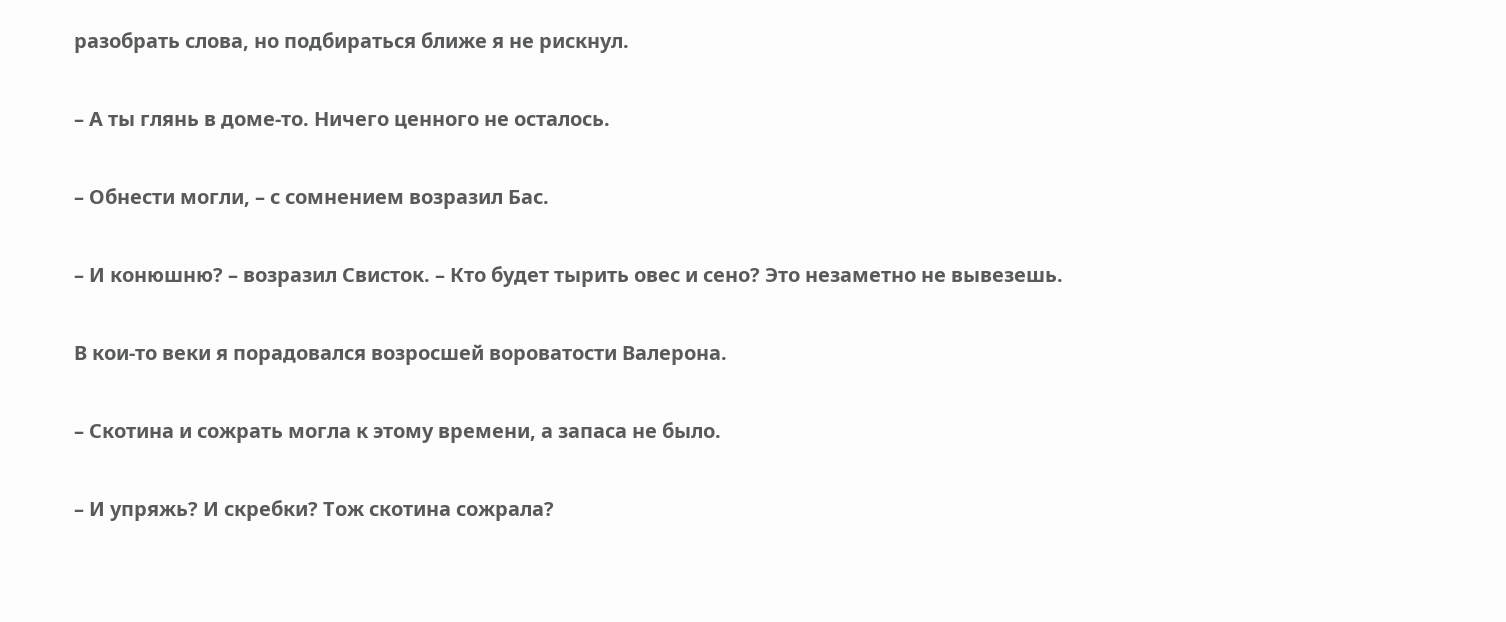разобрать слова, но подбираться ближе я не рискнул.

– А ты глянь в доме-то. Ничего ценного не осталось.

– Обнести могли, – с сомнением возразил Бас.

– И конюшню? – возразил Свисток. – Кто будет тырить овес и сено? Это незаметно не вывезешь.

В кои-то веки я порадовался возросшей вороватости Валерона.

– Скотина и сожрать могла к этому времени, а запаса не было.

– И упряжь? И скребки? Тож скотина сожрала?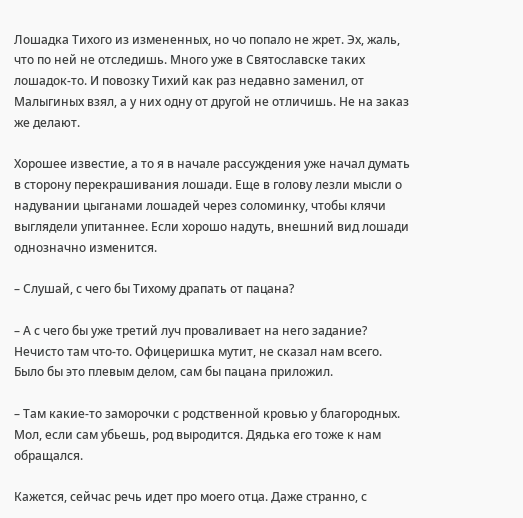Лошадка Тихого из измененных, но чо попало не жрет. Эх, жаль, что по ней не отследишь. Много уже в Святославске таких лошадок-то. И повозку Тихий как раз недавно заменил, от Малыгиных взял, а у них одну от другой не отличишь. Не на заказ же делают.

Хорошее известие, а то я в начале рассуждения уже начал думать в сторону перекрашивания лошади. Еще в голову лезли мысли о надувании цыганами лошадей через соломинку, чтобы клячи выглядели упитаннее. Если хорошо надуть, внешний вид лошади однозначно изменится.

– Слушай, с чего бы Тихому драпать от пацана?

– А с чего бы уже третий луч проваливает на него задание? Нечисто там что-то. Офицеришка мутит, не сказал нам всего. Было бы это плевым делом, сам бы пацана приложил.

– Там какие-то заморочки с родственной кровью у благородных. Мол, если сам убьешь, род выродится. Дядька его тоже к нам обращался.

Кажется, сейчас речь идет про моего отца. Даже странно, с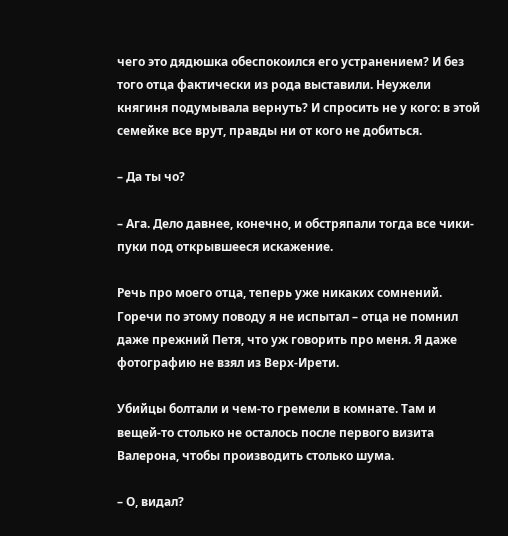чего это дядюшка обеспокоился его устранением? И без того отца фактически из рода выставили. Неужели княгиня подумывала вернуть? И спросить не у кого: в этой семейке все врут, правды ни от кого не добиться.

– Да ты чо?

– Ага. Дело давнее, конечно, и обстряпали тогда все чики-пуки под открывшееся искажение.

Речь про моего отца, теперь уже никаких сомнений. Горечи по этому поводу я не испытал – отца не помнил даже прежний Петя, что уж говорить про меня. Я даже фотографию не взял из Верх-Ирети.

Убийцы болтали и чем-то гремели в комнате. Там и вещей-то столько не осталось после первого визита Валерона, чтобы производить столько шума.

– О, видал?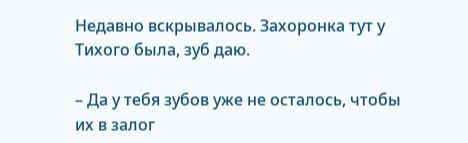Недавно вскрывалось. Захоронка тут у Тихого была, зуб даю.

– Да у тебя зубов уже не осталось, чтобы их в залог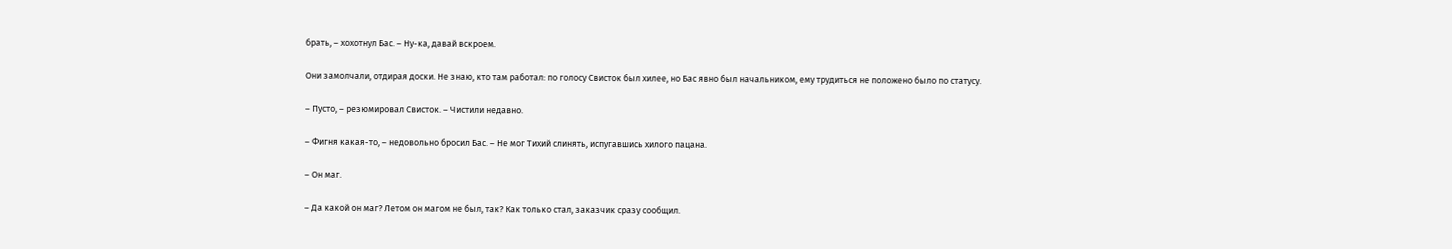брать, – хохотнул Бас. – Ну-ка, давай вскроем.

Они замолчали, отдирая доски. Не знаю, кто там работал: по голосу Свисток был хилее, но Бас явно был начальником, ему трудиться не положено было по статусу.

– Пусто, – резюмировал Свисток. – Чистили недавно.

– Фигня какая-то, – недовольно бросил Бас. – Не мог Тихий слинять, испугавшись хилого пацана.

– Он маг.

– Да какой он маг? Летом он магом не был, так? Как только стал, заказчик сразу сообщил.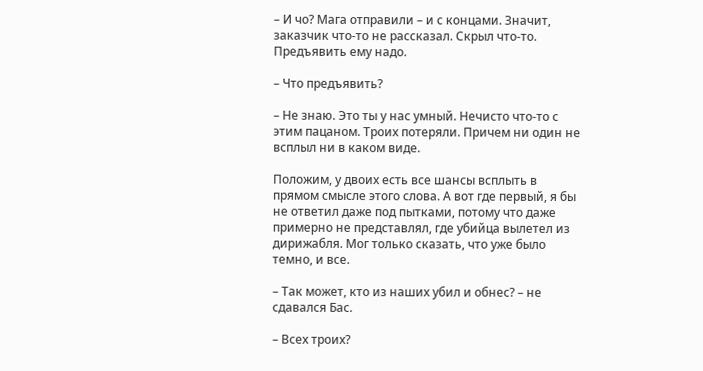– И чо? Мага отправили – и с концами. Значит, заказчик что-то не рассказал. Скрыл что-то. Предъявить ему надо.

– Что предъявить?

– Не знаю. Это ты у нас умный. Нечисто что-то с этим пацаном. Троих потеряли. Причем ни один не всплыл ни в каком виде.

Положим, у двоих есть все шансы всплыть в прямом смысле этого слова. А вот где первый, я бы не ответил даже под пытками, потому что даже примерно не представлял, где убийца вылетел из дирижабля. Мог только сказать, что уже было темно, и все.

– Так может, кто из наших убил и обнес? – не сдавался Бас.

– Всех троих?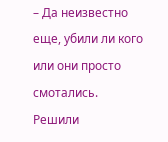– Да неизвестно еще, убили ли кого или они просто смотались. Решили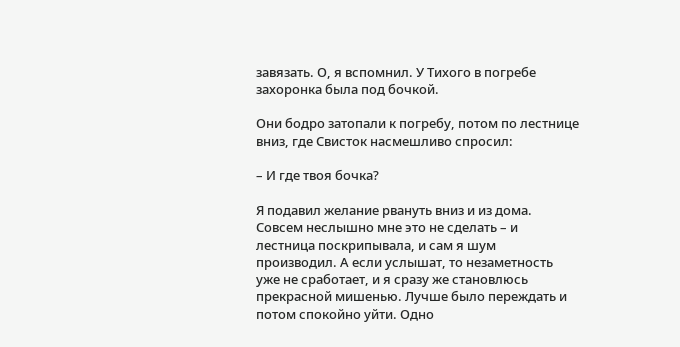завязать. О, я вспомнил. У Тихого в погребе захоронка была под бочкой.

Они бодро затопали к погребу, потом по лестнице вниз, где Свисток насмешливо спросил:

– И где твоя бочка?

Я подавил желание рвануть вниз и из дома. Совсем неслышно мне это не сделать – и лестница поскрипывала, и сам я шум производил. А если услышат, то незаметность уже не сработает, и я сразу же становлюсь прекрасной мишенью. Лучше было переждать и потом спокойно уйти. Одно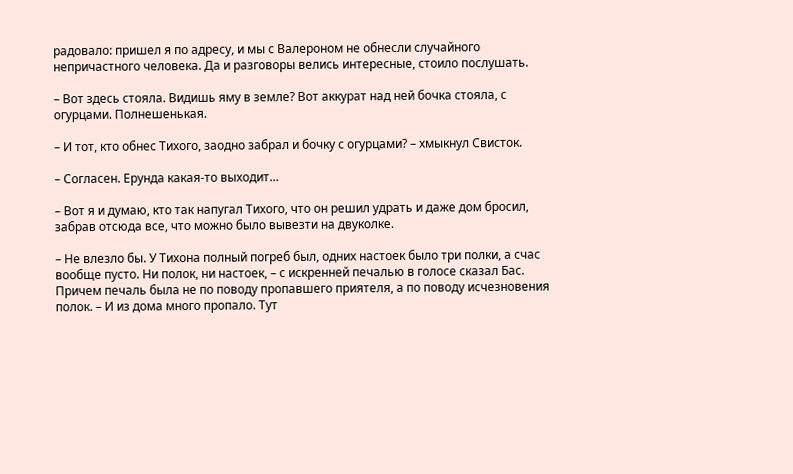радовало: пришел я по адресу, и мы с Валероном не обнесли случайного непричастного человека. Да и разговоры велись интересные, стоило послушать.

– Вот здесь стояла. Видишь яму в земле? Вот аккурат над ней бочка стояла, с огурцами. Полнешенькая.

– И тот, кто обнес Тихого, заодно забрал и бочку с огурцами? – хмыкнул Свисток.

– Согласен. Ерунда какая-то выходит…

– Вот я и думаю, кто так напугал Тихого, что он решил удрать и даже дом бросил, забрав отсюда все, что можно было вывезти на двуколке.

– Не влезло бы. У Тихона полный погреб был, одних настоек было три полки, а счас вообще пусто. Ни полок, ни настоек, – с искренней печалью в голосе сказал Бас. Причем печаль была не по поводу пропавшего приятеля, а по поводу исчезновения полок. – И из дома много пропало. Тут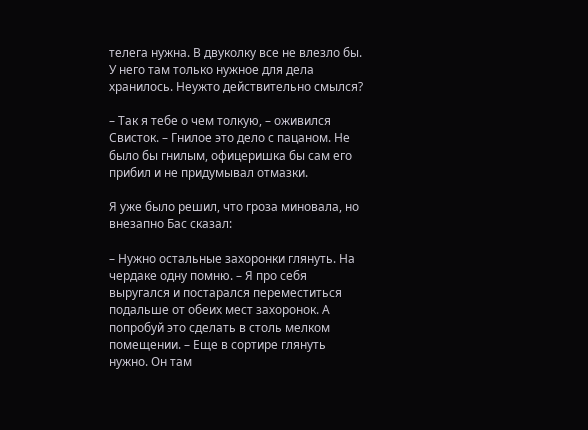телега нужна. В двуколку все не влезло бы. У него там только нужное для дела хранилось. Неужто действительно смылся?

– Так я тебе о чем толкую, – оживился Свисток. – Гнилое это дело с пацаном. Не было бы гнилым, офицеришка бы сам его прибил и не придумывал отмазки.

Я уже было решил, что гроза миновала, но внезапно Бас сказал:

– Нужно остальные захоронки глянуть. На чердаке одну помню. – Я про себя выругался и постарался переместиться подальше от обеих мест захоронок. А попробуй это сделать в столь мелком помещении. – Еще в сортире глянуть нужно. Он там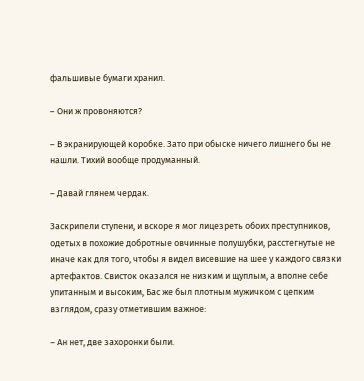фальшивые бумаги хранил.

– Они ж провоняются?

– В экранирующей коробке. Зато при обыске ничего лишнего бы не нашли. Тихий вообще продуманный.

– Давай глянем чердак.

Заскрипели ступени, и вскоре я мог лицезреть обоих преступников, одетых в похожие добротные овчинные полушубки, расстегнутые не иначе как для того, чтобы я видел висевшие на шее у каждого связки артефактов. Свисток оказался не низким и щуплым, а вполне себе упитанным и высоким, Бас же был плотным мужичком с цепким взглядом, сразу отметившим важное:

– Ан нет, две захоронки были.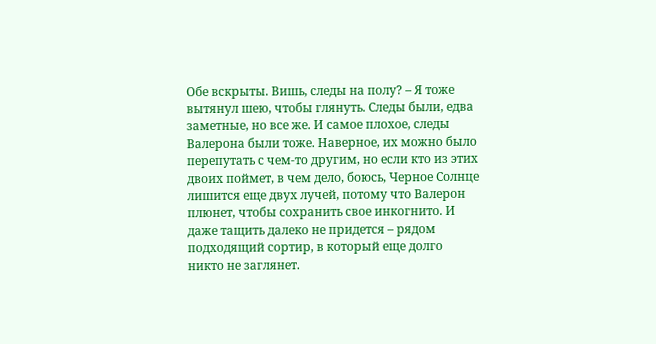Обе вскрыты. Вишь, следы на полу? – Я тоже вытянул шею, чтобы глянуть. Следы были, едва заметные, но все же. И самое плохое, следы Валерона были тоже. Наверное, их можно было перепутать с чем-то другим, но если кто из этих двоих поймет, в чем дело, боюсь, Черное Солнце лишится еще двух лучей, потому что Валерон плюнет, чтобы сохранить свое инкогнито. И даже тащить далеко не придется – рядом подходящий сортир, в который еще долго никто не заглянет.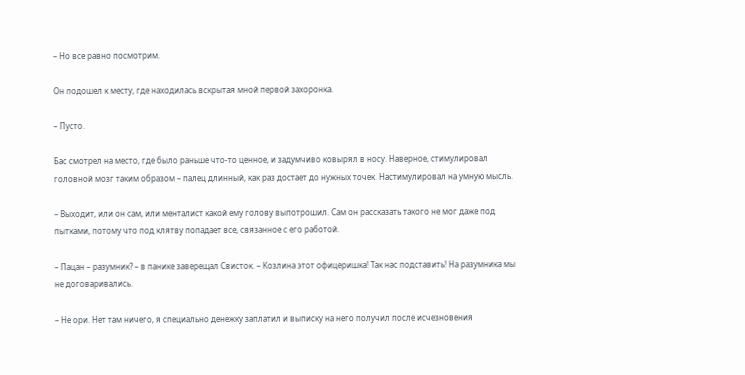– Но все равно посмотрим.

Он подошел к месту, где находилась вскрытая мной первой захоронка.

– Пусто.

Бас смотрел на место, где было раньше что-то ценное, и задумчиво ковырял в носу. Наверное, стимулировал головной мозг таким образом – палец длинный, как раз достает до нужных точек. Настимулировал на умную мысль.

– Выходит, или он сам, или менталист какой ему голову выпотрошил. Сам он рассказать такого не мог даже под пытками, потому что под клятву попадает все, связанное с его работой.

– Пацан – разумник? – в панике заверещал Свисток. – Козлина этот офицеришка! Так нас подставить! На разумника мы не договаривались.

– Не ори. Нет там ничего, я специально денежку заплатил и выписку на него получил после исчезновения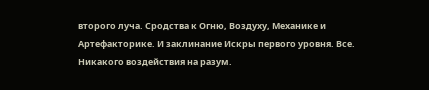второго луча. Сродства к Огню, Воздуху, Механике и Артефакторике. И заклинание Искры первого уровня. Все. Никакого воздействия на разум.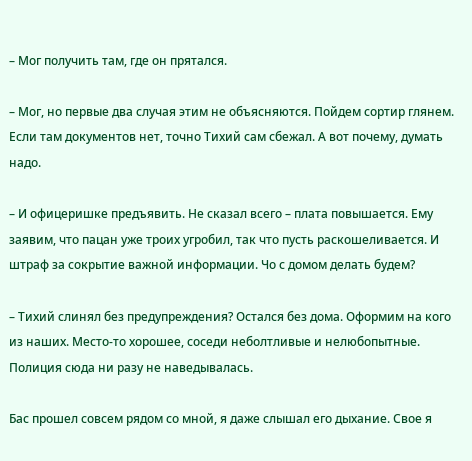– Мог получить там, где он прятался.

– Мог, но первые два случая этим не объясняются. Пойдем сортир глянем. Если там документов нет, точно Тихий сам сбежал. А вот почему, думать надо.

– И офицеришке предъявить. Не сказал всего – плата повышается. Ему заявим, что пацан уже троих угробил, так что пусть раскошеливается. И штраф за сокрытие важной информации. Чо с домом делать будем?

– Тихий слинял без предупреждения? Остался без дома. Оформим на кого из наших. Место-то хорошее, соседи неболтливые и нелюбопытные. Полиция сюда ни разу не наведывалась.

Бас прошел совсем рядом со мной, я даже слышал его дыхание. Свое я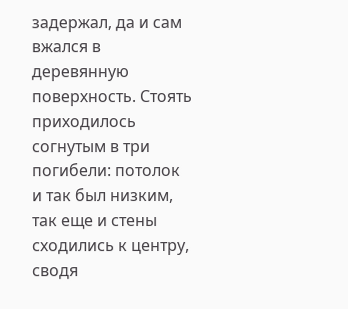задержал, да и сам вжался в деревянную поверхность. Стоять приходилось согнутым в три погибели: потолок и так был низким, так еще и стены сходились к центру, сводя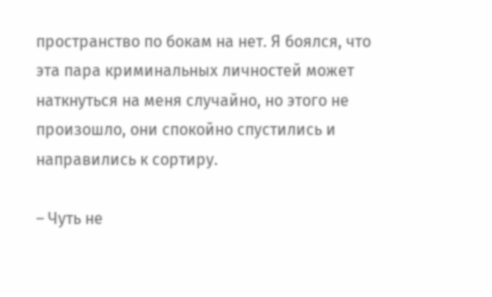пространство по бокам на нет. Я боялся, что эта пара криминальных личностей может наткнуться на меня случайно, но этого не произошло, они спокойно спустились и направились к сортиру.

– Чуть не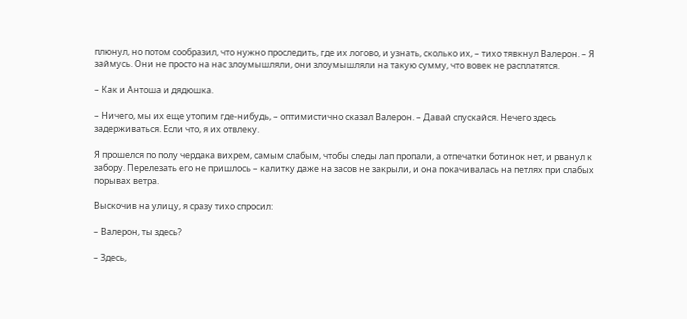плюнул, но потом сообразил, что нужно проследить, где их логово, и узнать, сколько их, – тихо тявкнул Валерон. – Я займусь. Они не просто на нас злоумышляли, они злоумышляли на такую сумму, что вовек не расплатятся.

– Как и Антоша и дядюшка.

– Ничего, мы их еще утопим где-нибудь, – оптимистично сказал Валерон. – Давай спускайся. Нечего здесь задерживаться. Если что, я их отвлеку.

Я прошелся по полу чердака вихрем, самым слабым, чтобы следы лап пропали, а отпечатки ботинок нет, и рванул к забору. Перелезать его не пришлось – калитку даже на засов не закрыли, и она покачивалась на петлях при слабых порывах ветра.

Выскочив на улицу, я сразу тихо спросил:

– Валерон, ты здесь?

– Здесь,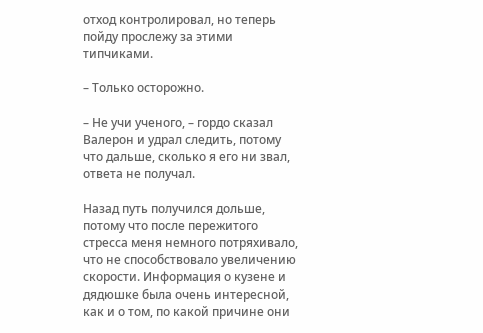отход контролировал, но теперь пойду прослежу за этими типчиками.

– Только осторожно.

– Не учи ученого, – гордо сказал Валерон и удрал следить, потому что дальше, сколько я его ни звал, ответа не получал.

Назад путь получился дольше, потому что после пережитого стресса меня немного потряхивало, что не способствовало увеличению скорости. Информация о кузене и дядюшке была очень интересной, как и о том, по какой причине они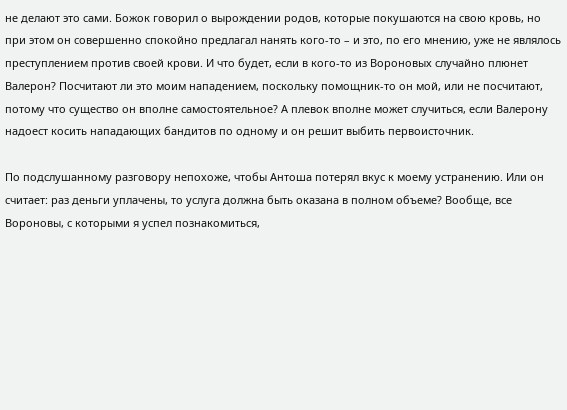не делают это сами. Божок говорил о вырождении родов, которые покушаются на свою кровь, но при этом он совершенно спокойно предлагал нанять кого-то – и это, по его мнению, уже не являлось преступлением против своей крови. И что будет, если в кого-то из Вороновых случайно плюнет Валерон? Посчитают ли это моим нападением, поскольку помощник-то он мой, или не посчитают, потому что существо он вполне самостоятельное? А плевок вполне может случиться, если Валерону надоест косить нападающих бандитов по одному и он решит выбить первоисточник.

По подслушанному разговору непохоже, чтобы Антоша потерял вкус к моему устранению. Или он считает: раз деньги уплачены, то услуга должна быть оказана в полном объеме? Вообще, все Вороновы, с которыми я успел познакомиться,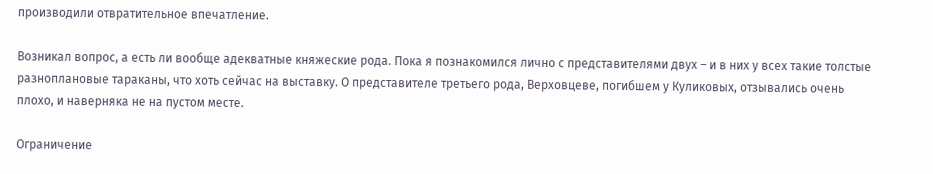производили отвратительное впечатление.

Возникал вопрос, а есть ли вообще адекватные княжеские рода. Пока я познакомился лично с представителями двух – и в них у всех такие толстые разноплановые тараканы, что хоть сейчас на выставку. О представителе третьего рода, Верховцеве, погибшем у Куликовых, отзывались очень плохо, и наверняка не на пустом месте.

Ограничение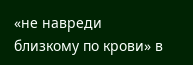«не навреди близкому по крови» в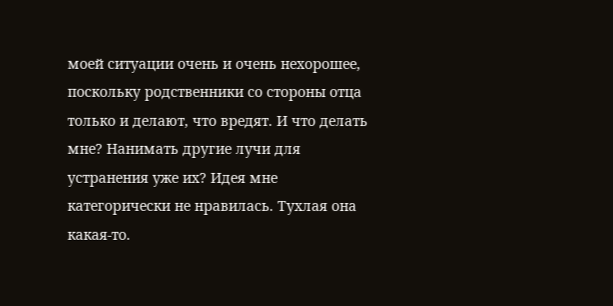моей ситуации очень и очень нехорошее, поскольку родственники со стороны отца только и делают, что вредят. И что делать мне? Нанимать другие лучи для устранения уже их? Идея мне категорически не нравилась. Тухлая она какая-то.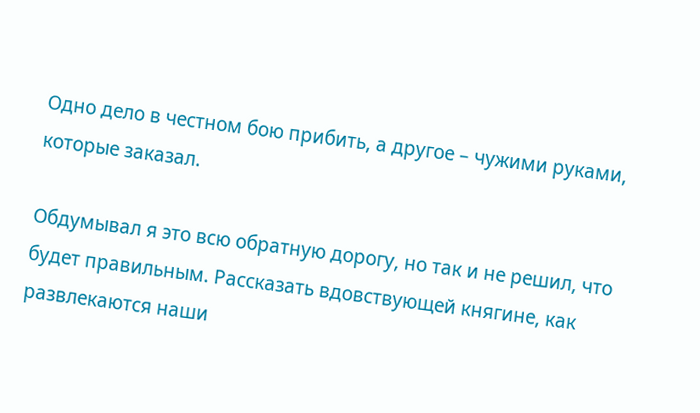Одно дело в честном бою прибить, а другое – чужими руками, которые заказал.

Обдумывал я это всю обратную дорогу, но так и не решил, что будет правильным. Рассказать вдовствующей княгине, как развлекаются наши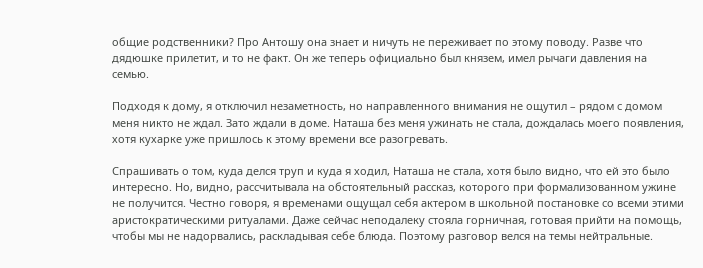общие родственники? Про Антошу она знает и ничуть не переживает по этому поводу. Разве что дядюшке прилетит, и то не факт. Он же теперь официально был князем, имел рычаги давления на семью.

Подходя к дому, я отключил незаметность, но направленного внимания не ощутил – рядом с домом меня никто не ждал. Зато ждали в доме. Наташа без меня ужинать не стала, дождалась моего появления, хотя кухарке уже пришлось к этому времени все разогревать.

Спрашивать о том, куда делся труп и куда я ходил, Наташа не стала, хотя было видно, что ей это было интересно. Но, видно, рассчитывала на обстоятельный рассказ, которого при формализованном ужине не получится. Честно говоря, я временами ощущал себя актером в школьной постановке со всеми этими аристократическими ритуалами. Даже сейчас неподалеку стояла горничная, готовая прийти на помощь, чтобы мы не надорвались, раскладывая себе блюда. Поэтому разговор велся на темы нейтральные.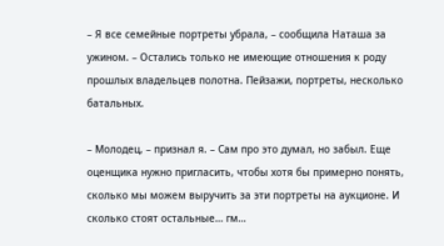– Я все семейные портреты убрала, – сообщила Наташа за ужином. – Остались только не имеющие отношения к роду прошлых владельцев полотна. Пейзажи, портреты, несколько батальных.

– Молодец, – признал я. – Сам про это думал, но забыл. Еще оценщика нужно пригласить, чтобы хотя бы примерно понять, сколько мы можем выручить за эти портреты на аукционе. И сколько стоят остальные… гм…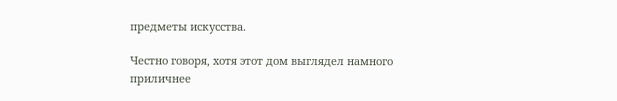предметы искусства.

Честно говоря, хотя этот дом выглядел намного приличнее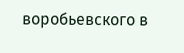воробьевского в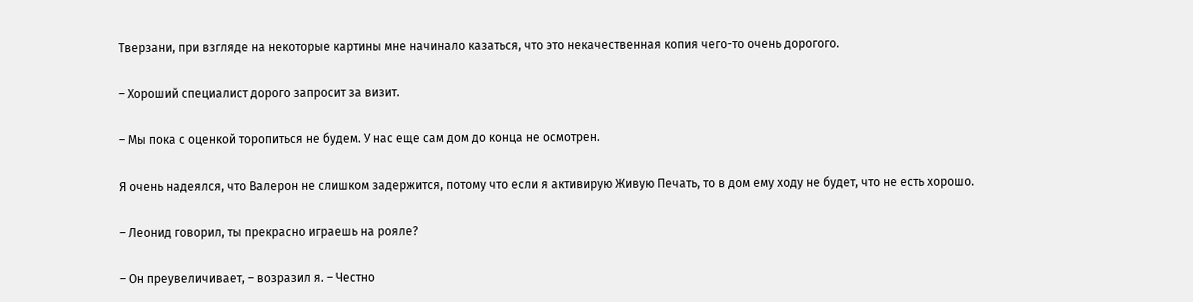Тверзани, при взгляде на некоторые картины мне начинало казаться, что это некачественная копия чего-то очень дорогого.

– Хороший специалист дорого запросит за визит.

– Мы пока с оценкой торопиться не будем. У нас еще сам дом до конца не осмотрен.

Я очень надеялся, что Валерон не слишком задержится, потому что если я активирую Живую Печать, то в дом ему ходу не будет, что не есть хорошо.

– Леонид говорил, ты прекрасно играешь на рояле?

– Он преувеличивает, – возразил я. – Честно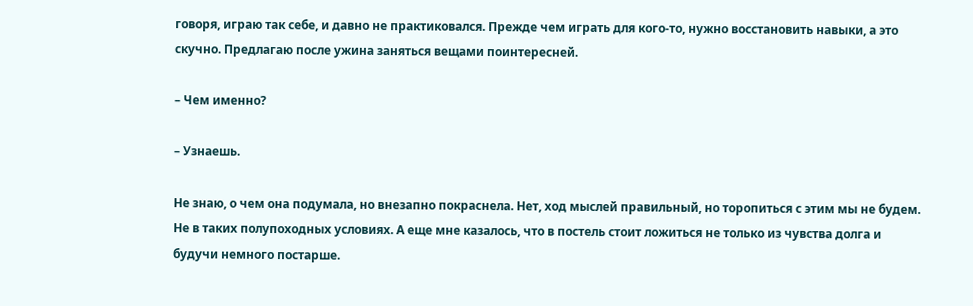говоря, играю так себе, и давно не практиковался. Прежде чем играть для кого-то, нужно восстановить навыки, а это скучно. Предлагаю после ужина заняться вещами поинтересней.

– Чем именно?

– Узнаешь.

Не знаю, о чем она подумала, но внезапно покраснела. Нет, ход мыслей правильный, но торопиться с этим мы не будем. Не в таких полупоходных условиях. А еще мне казалось, что в постель стоит ложиться не только из чувства долга и будучи немного постарше.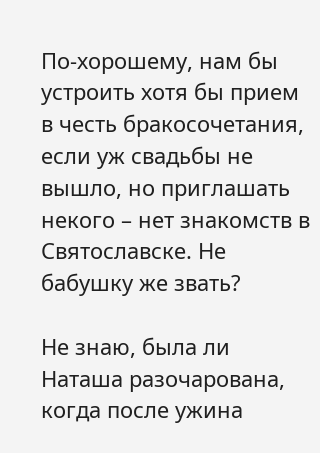По-хорошему, нам бы устроить хотя бы прием в честь бракосочетания, если уж свадьбы не вышло, но приглашать некого – нет знакомств в Святославске. Не бабушку же звать?

Не знаю, была ли Наташа разочарована, когда после ужина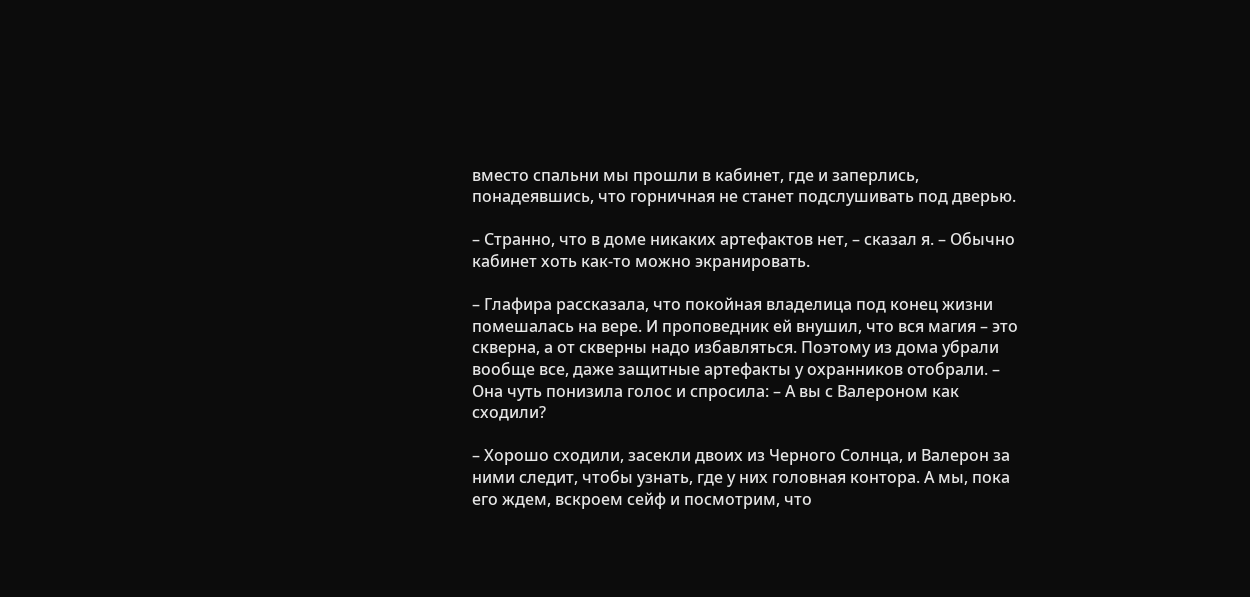вместо спальни мы прошли в кабинет, где и заперлись, понадеявшись, что горничная не станет подслушивать под дверью.

– Странно, что в доме никаких артефактов нет, – сказал я. – Обычно кабинет хоть как-то можно экранировать.

– Глафира рассказала, что покойная владелица под конец жизни помешалась на вере. И проповедник ей внушил, что вся магия – это скверна, а от скверны надо избавляться. Поэтому из дома убрали вообще все, даже защитные артефакты у охранников отобрали. – Она чуть понизила голос и спросила: – А вы с Валероном как сходили?

– Хорошо сходили, засекли двоих из Черного Солнца, и Валерон за ними следит, чтобы узнать, где у них головная контора. А мы, пока его ждем, вскроем сейф и посмотрим, что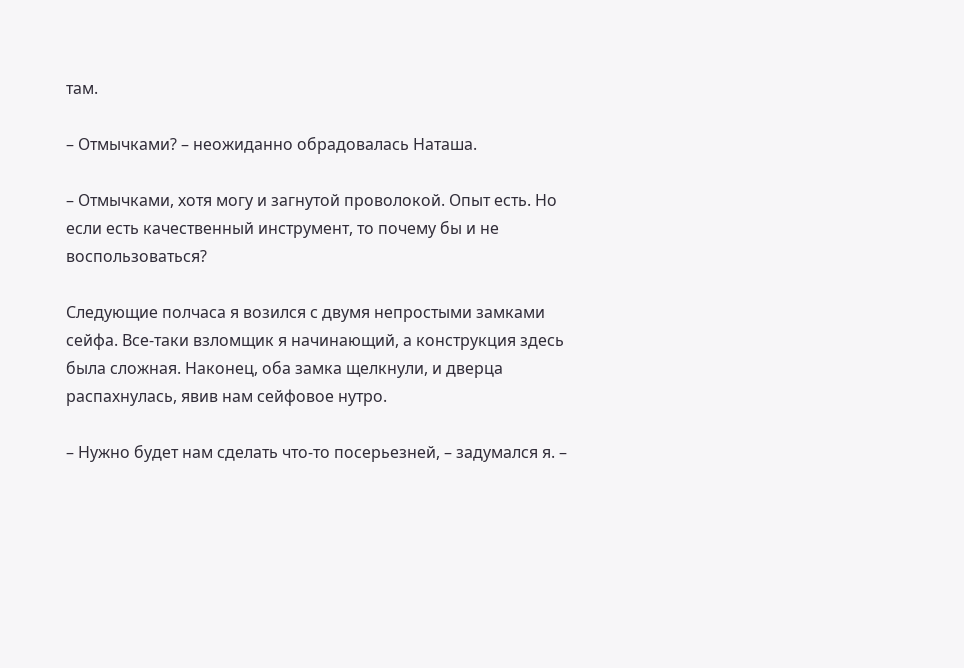там.

– Отмычками? – неожиданно обрадовалась Наташа.

– Отмычками, хотя могу и загнутой проволокой. Опыт есть. Но если есть качественный инструмент, то почему бы и не воспользоваться?

Следующие полчаса я возился с двумя непростыми замками сейфа. Все-таки взломщик я начинающий, а конструкция здесь была сложная. Наконец, оба замка щелкнули, и дверца распахнулась, явив нам сейфовое нутро.

– Нужно будет нам сделать что-то посерьезней, – задумался я. –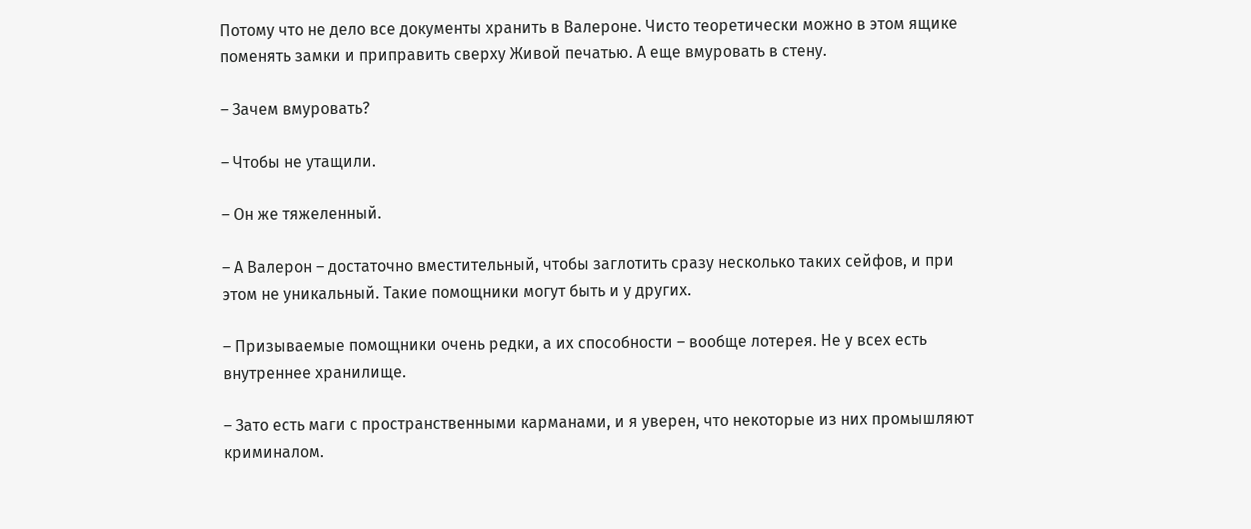Потому что не дело все документы хранить в Валероне. Чисто теоретически можно в этом ящике поменять замки и приправить сверху Живой печатью. А еще вмуровать в стену.

– Зачем вмуровать?

– Чтобы не утащили.

– Он же тяжеленный.

– А Валерон – достаточно вместительный, чтобы заглотить сразу несколько таких сейфов, и при этом не уникальный. Такие помощники могут быть и у других.

– Призываемые помощники очень редки, а их способности – вообще лотерея. Не у всех есть внутреннее хранилище.

– Зато есть маги с пространственными карманами, и я уверен, что некоторые из них промышляют криминалом.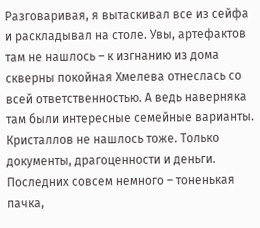Разговаривая, я вытаскивал все из сейфа и раскладывал на столе. Увы, артефактов там не нашлось – к изгнанию из дома скверны покойная Хмелева отнеслась со всей ответственностью. А ведь наверняка там были интересные семейные варианты. Кристаллов не нашлось тоже. Только документы, драгоценности и деньги. Последних совсем немного – тоненькая пачка,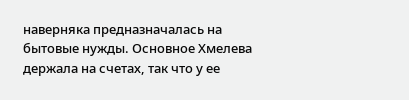наверняка предназначалась на бытовые нужды. Основное Хмелева держала на счетах, так что у ее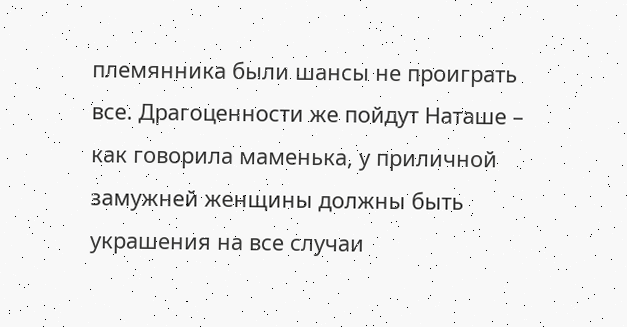племянника были шансы не проиграть все. Драгоценности же пойдут Наташе – как говорила маменька, у приличной замужней женщины должны быть украшения на все случаи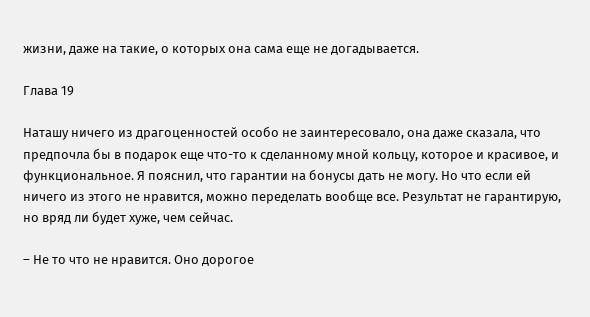жизни, даже на такие, о которых она сама еще не догадывается.

Глава 19

Наташу ничего из драгоценностей особо не заинтересовало, она даже сказала, что предпочла бы в подарок еще что-то к сделанному мной кольцу, которое и красивое, и функциональное. Я пояснил, что гарантии на бонусы дать не могу. Но что если ей ничего из этого не нравится, можно переделать вообще все. Результат не гарантирую, но вряд ли будет хуже, чем сейчас.

– Не то что не нравится. Оно дорогое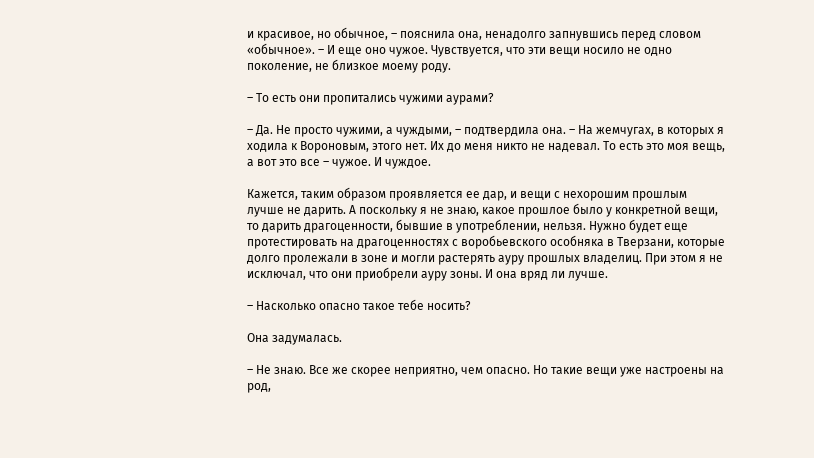и красивое, но обычное, – пояснила она, ненадолго запнувшись перед словом «обычное». – И еще оно чужое. Чувствуется, что эти вещи носило не одно поколение, не близкое моему роду.

– То есть они пропитались чужими аурами?

– Да. Не просто чужими, а чуждыми, – подтвердила она. – На жемчугах, в которых я ходила к Вороновым, этого нет. Их до меня никто не надевал. То есть это моя вещь, а вот это все – чужое. И чуждое.

Кажется, таким образом проявляется ее дар, и вещи с нехорошим прошлым лучше не дарить. А поскольку я не знаю, какое прошлое было у конкретной вещи, то дарить драгоценности, бывшие в употреблении, нельзя. Нужно будет еще протестировать на драгоценностях с воробьевского особняка в Тверзани, которые долго пролежали в зоне и могли растерять ауру прошлых владелиц. При этом я не исключал, что они приобрели ауру зоны. И она вряд ли лучше.

– Насколько опасно такое тебе носить?

Она задумалась.

– Не знаю. Все же скорее неприятно, чем опасно. Но такие вещи уже настроены на род,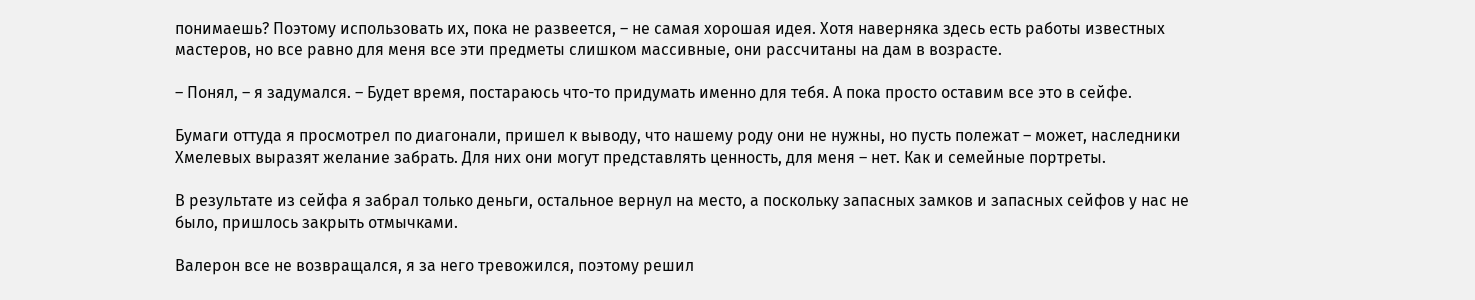понимаешь? Поэтому использовать их, пока не развеется, – не самая хорошая идея. Хотя наверняка здесь есть работы известных мастеров, но все равно для меня все эти предметы слишком массивные, они рассчитаны на дам в возрасте.

– Понял, – я задумался. – Будет время, постараюсь что-то придумать именно для тебя. А пока просто оставим все это в сейфе.

Бумаги оттуда я просмотрел по диагонали, пришел к выводу, что нашему роду они не нужны, но пусть полежат – может, наследники Хмелевых выразят желание забрать. Для них они могут представлять ценность, для меня – нет. Как и семейные портреты.

В результате из сейфа я забрал только деньги, остальное вернул на место, а поскольку запасных замков и запасных сейфов у нас не было, пришлось закрыть отмычками.

Валерон все не возвращался, я за него тревожился, поэтому решил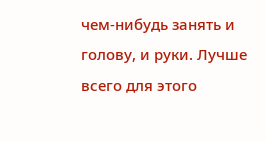чем-нибудь занять и голову, и руки. Лучше всего для этого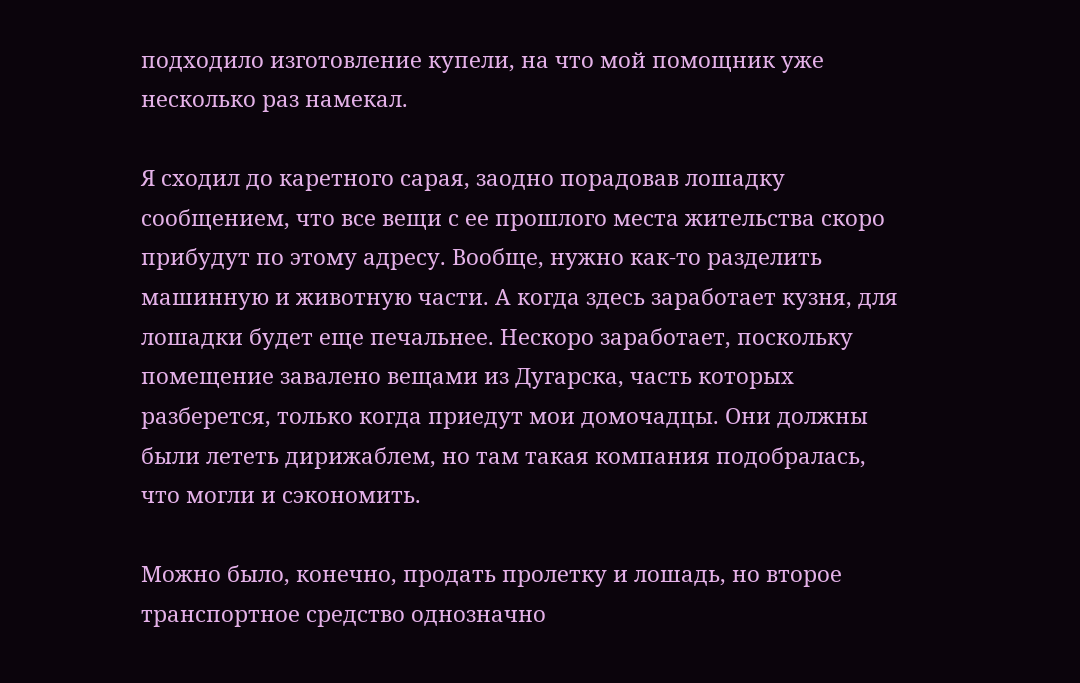подходило изготовление купели, на что мой помощник уже несколько раз намекал.

Я сходил до каретного сарая, заодно порадовав лошадку сообщением, что все вещи с ее прошлого места жительства скоро прибудут по этому адресу. Вообще, нужно как-то разделить машинную и животную части. А когда здесь заработает кузня, для лошадки будет еще печальнее. Нескоро заработает, поскольку помещение завалено вещами из Дугарска, часть которых разберется, только когда приедут мои домочадцы. Они должны были лететь дирижаблем, но там такая компания подобралась, что могли и сэкономить.

Можно было, конечно, продать пролетку и лошадь, но второе транспортное средство однозначно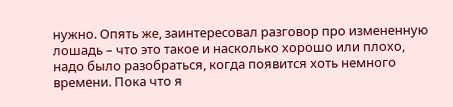нужно. Опять же, заинтересовал разговор про измененную лошадь – что это такое и насколько хорошо или плохо, надо было разобраться, когда появится хоть немного времени. Пока что я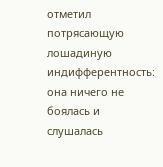отметил потрясающую лошадиную индифферентность: она ничего не боялась и слушалась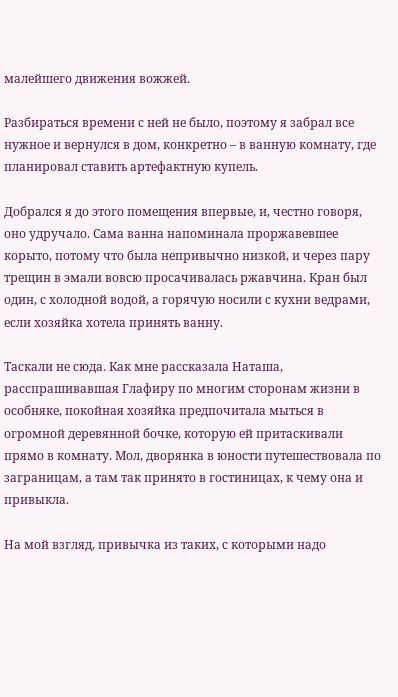малейшего движения вожжей.

Разбираться времени с ней не было, поэтому я забрал все нужное и вернулся в дом, конкретно – в ванную комнату, где планировал ставить артефактную купель.

Добрался я до этого помещения впервые, и, честно говоря, оно удручало. Сама ванна напоминала проржавевшее корыто, потому что была непривычно низкой, и через пару трещин в эмали вовсю просачивалась ржавчина. Кран был один, с холодной водой, а горячую носили с кухни ведрами, если хозяйка хотела принять ванну.

Таскали не сюда. Как мне рассказала Наташа, расспрашивавшая Глафиру по многим сторонам жизни в особняке, покойная хозяйка предпочитала мыться в огромной деревянной бочке, которую ей притаскивали прямо в комнату. Мол, дворянка в юности путешествовала по заграницам, а там так принято в гостиницах, к чему она и привыкла.

На мой взгляд, привычка из таких, с которыми надо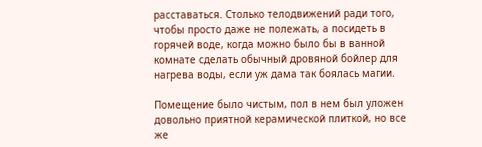расставаться. Столько телодвижений ради того, чтобы просто даже не полежать, а посидеть в горячей воде, когда можно было бы в ванной комнате сделать обычный дровяной бойлер для нагрева воды, если уж дама так боялась магии.

Помещение было чистым, пол в нем был уложен довольно приятной керамической плиткой, но все же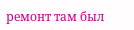ремонт там был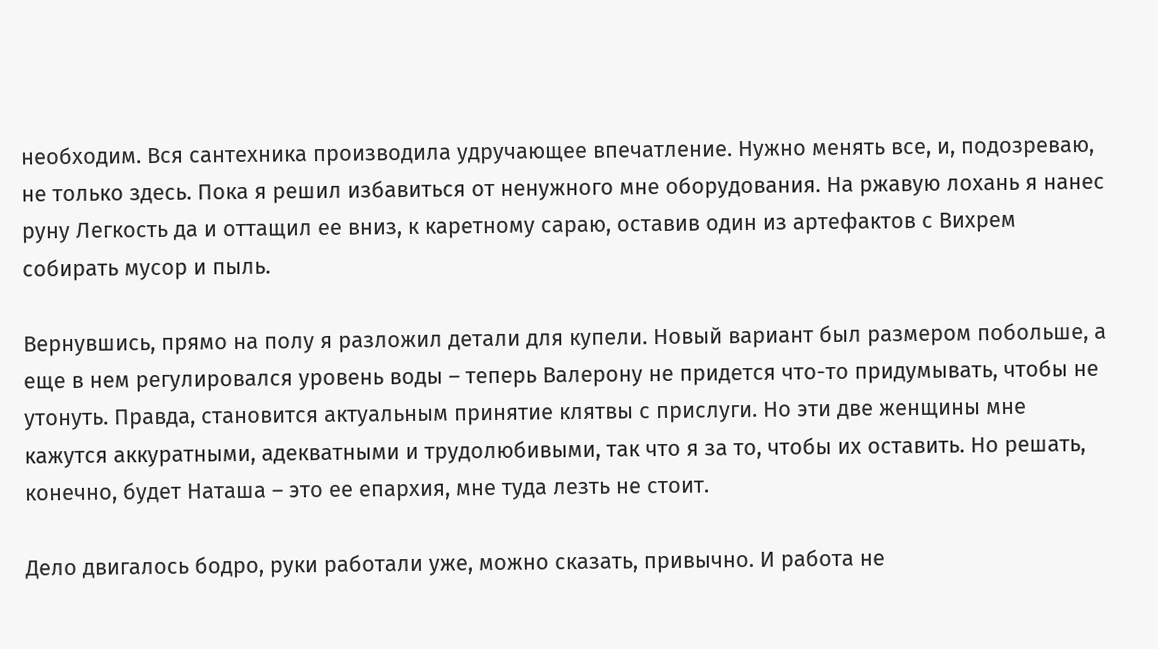необходим. Вся сантехника производила удручающее впечатление. Нужно менять все, и, подозреваю, не только здесь. Пока я решил избавиться от ненужного мне оборудования. На ржавую лохань я нанес руну Легкость да и оттащил ее вниз, к каретному сараю, оставив один из артефактов с Вихрем собирать мусор и пыль.

Вернувшись, прямо на полу я разложил детали для купели. Новый вариант был размером побольше, а еще в нем регулировался уровень воды – теперь Валерону не придется что-то придумывать, чтобы не утонуть. Правда, становится актуальным принятие клятвы с прислуги. Но эти две женщины мне кажутся аккуратными, адекватными и трудолюбивыми, так что я за то, чтобы их оставить. Но решать, конечно, будет Наташа – это ее епархия, мне туда лезть не стоит.

Дело двигалось бодро, руки работали уже, можно сказать, привычно. И работа не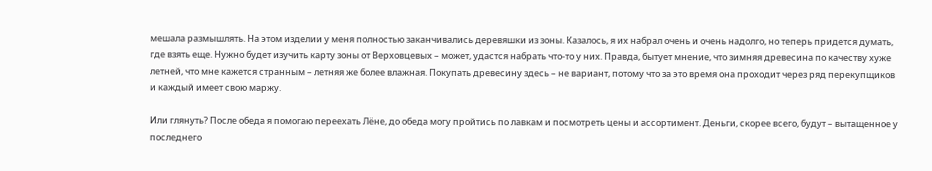мешала размышлять. На этом изделии у меня полностью заканчивались деревяшки из зоны. Казалось, я их набрал очень и очень надолго, но теперь придется думать, где взять еще. Нужно будет изучить карту зоны от Верховцевых – может, удастся набрать что-то у них. Правда, бытует мнение, что зимняя древесина по качеству хуже летней, что мне кажется странным – летняя же более влажная. Покупать древесину здесь – не вариант, потому что за это время она проходит через ряд перекупщиков и каждый имеет свою маржу.

Или глянуть? После обеда я помогаю переехать Лёне, до обеда могу пройтись по лавкам и посмотреть цены и ассортимент. Деньги, скорее всего, будут – вытащенное у последнего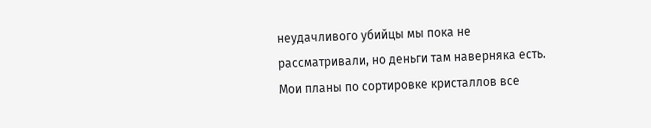неудачливого убийцы мы пока не рассматривали, но деньги там наверняка есть. Мои планы по сортировке кристаллов все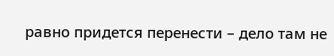равно придется перенести – дело там не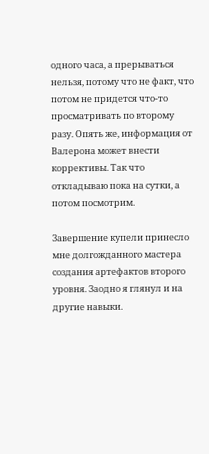одного часа, а прерываться нельзя, потому что не факт, что потом не придется что-то просматривать по второму разу. Опять же, информация от Валерона может внести коррективы. Так что откладываю пока на сутки, а потом посмотрим.

Завершение купели принесло мне долгожданного мастера создания артефактов второго уровня. Заодно я глянул и на другие навыки.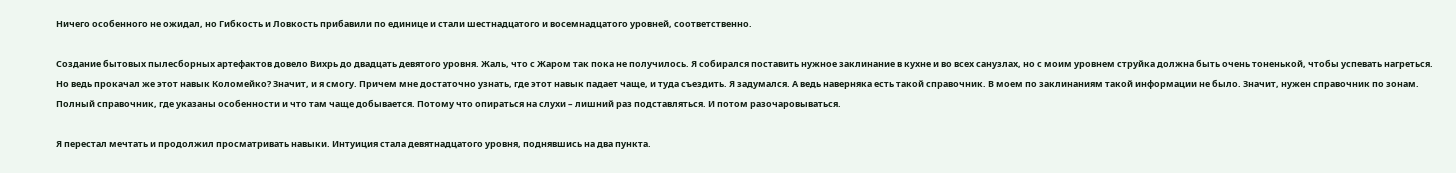Ничего особенного не ожидал, но Гибкость и Ловкость прибавили по единице и стали шестнадцатого и восемнадцатого уровней, соответственно.

Создание бытовых пылесборных артефактов довело Вихрь до двадцать девятого уровня. Жаль, что с Жаром так пока не получилось. Я собирался поставить нужное заклинание в кухне и во всех санузлах, но с моим уровнем струйка должна быть очень тоненькой, чтобы успевать нагреться. Но ведь прокачал же этот навык Коломейко? Значит, и я смогу. Причем мне достаточно узнать, где этот навык падает чаще, и туда съездить. Я задумался. А ведь наверняка есть такой справочник. В моем по заклинаниям такой информации не было. Значит, нужен справочник по зонам. Полный справочник, где указаны особенности и что там чаще добывается. Потому что опираться на слухи – лишний раз подставляться. И потом разочаровываться.

Я перестал мечтать и продолжил просматривать навыки. Интуиция стала девятнадцатого уровня, поднявшись на два пункта.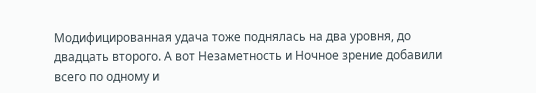Модифицированная удача тоже поднялась на два уровня, до двадцать второго. А вот Незаметность и Ночное зрение добавили всего по одному и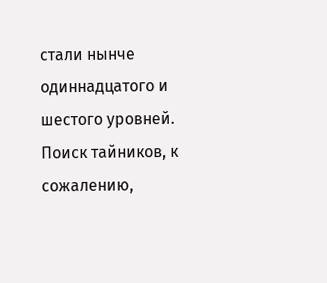стали нынче одиннадцатого и шестого уровней. Поиск тайников, к сожалению,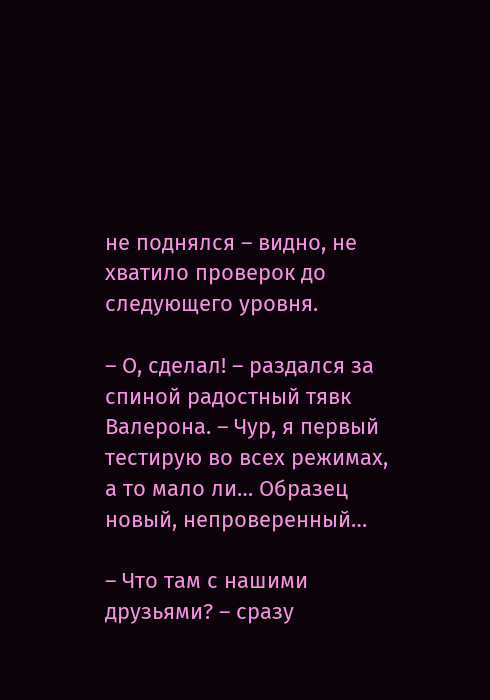не поднялся – видно, не хватило проверок до следующего уровня.

– О, сделал! – раздался за спиной радостный тявк Валерона. – Чур, я первый тестирую во всех режимах, а то мало ли… Образец новый, непроверенный…

– Что там с нашими друзьями? – сразу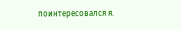поинтересовался я.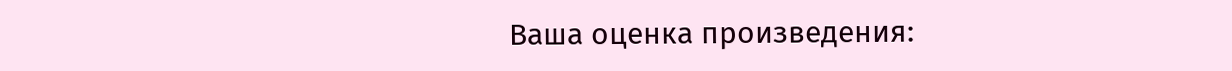Ваша оценка произведения: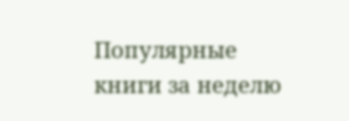Популярные книги за неделю